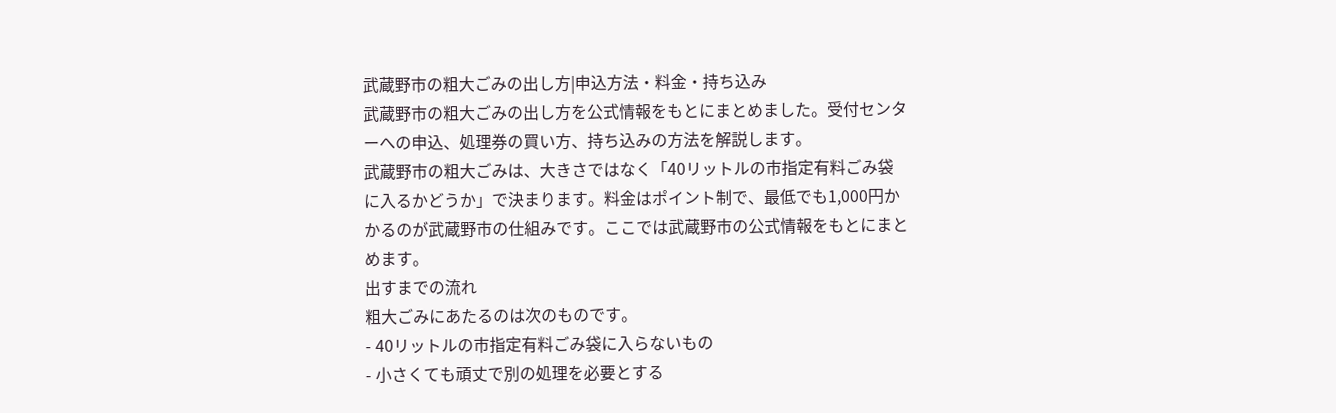武蔵野市の粗大ごみの出し方|申込方法・料金・持ち込み
武蔵野市の粗大ごみの出し方を公式情報をもとにまとめました。受付センターへの申込、処理券の買い方、持ち込みの方法を解説します。
武蔵野市の粗大ごみは、大きさではなく「40リットルの市指定有料ごみ袋に入るかどうか」で決まります。料金はポイント制で、最低でも1,000円かかるのが武蔵野市の仕組みです。ここでは武蔵野市の公式情報をもとにまとめます。
出すまでの流れ
粗大ごみにあたるのは次のものです。
- 40リットルの市指定有料ごみ袋に入らないもの
- 小さくても頑丈で別の処理を必要とする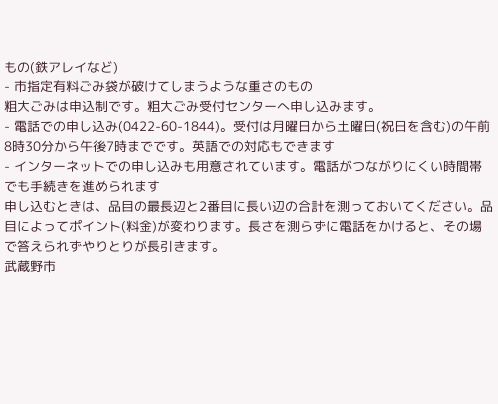もの(鉄アレイなど)
- 市指定有料ごみ袋が破けてしまうような重さのもの
粗大ごみは申込制です。粗大ごみ受付センターへ申し込みます。
- 電話での申し込み(0422-60-1844)。受付は月曜日から土曜日(祝日を含む)の午前8時30分から午後7時までです。英語での対応もできます
- インターネットでの申し込みも用意されています。電話がつながりにくい時間帯でも手続きを進められます
申し込むときは、品目の最長辺と2番目に長い辺の合計を測っておいてください。品目によってポイント(料金)が変わります。長さを測らずに電話をかけると、その場で答えられずやりとりが長引きます。
武蔵野市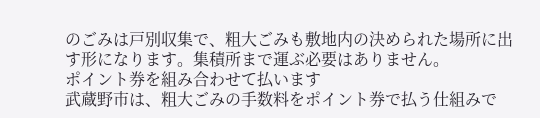のごみは戸別収集で、粗大ごみも敷地内の決められた場所に出す形になります。集積所まで運ぶ必要はありません。
ポイント券を組み合わせて払います
武蔵野市は、粗大ごみの手数料をポイント券で払う仕組みで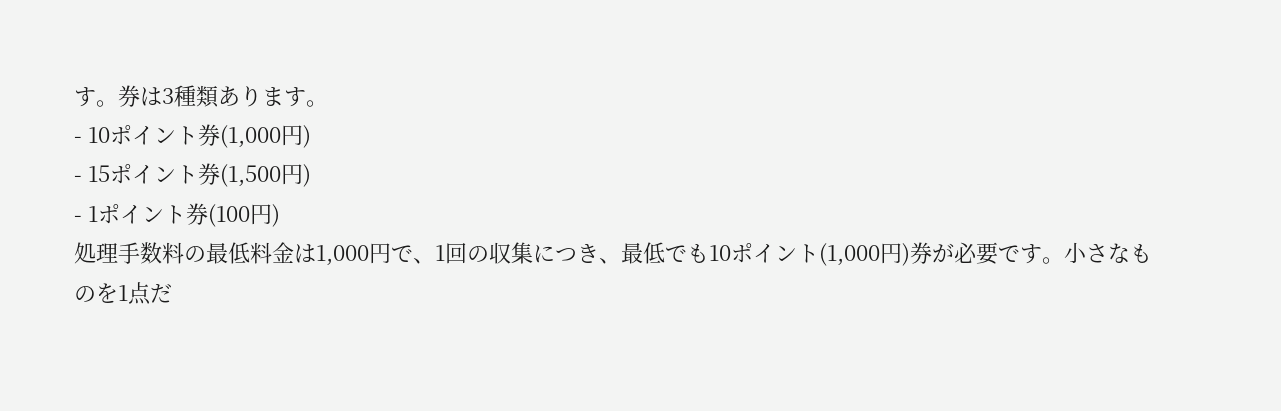す。券は3種類あります。
- 10ポイント券(1,000円)
- 15ポイント券(1,500円)
- 1ポイント券(100円)
処理手数料の最低料金は1,000円で、1回の収集につき、最低でも10ポイント(1,000円)券が必要です。小さなものを1点だ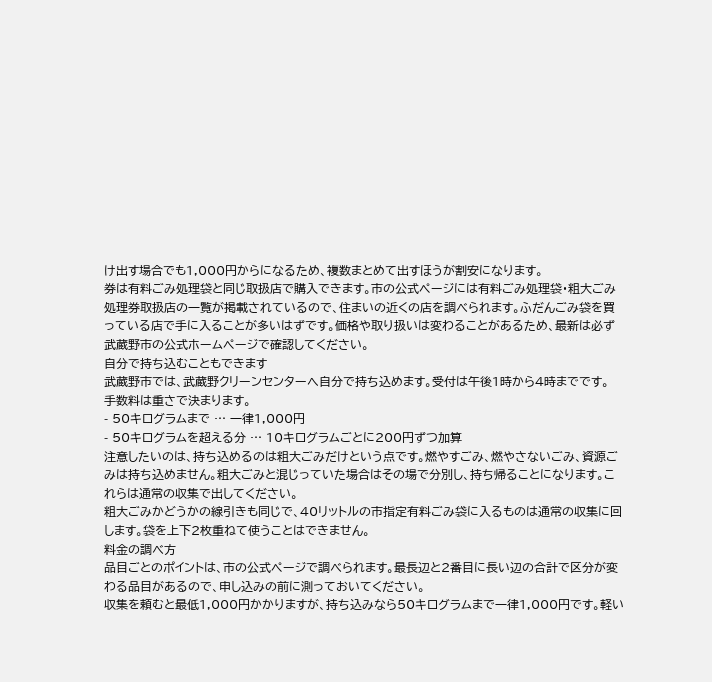け出す場合でも1,000円からになるため、複数まとめて出すほうが割安になります。
券は有料ごみ処理袋と同じ取扱店で購入できます。市の公式ページには有料ごみ処理袋・粗大ごみ処理券取扱店の一覧が掲載されているので、住まいの近くの店を調べられます。ふだんごみ袋を買っている店で手に入ることが多いはずです。価格や取り扱いは変わることがあるため、最新は必ず武蔵野市の公式ホームページで確認してください。
自分で持ち込むこともできます
武蔵野市では、武蔵野クリーンセンターへ自分で持ち込めます。受付は午後1時から4時までです。
手数料は重さで決まります。
- 50キログラムまで … 一律1,000円
- 50キログラムを超える分 … 10キログラムごとに200円ずつ加算
注意したいのは、持ち込めるのは粗大ごみだけという点です。燃やすごみ、燃やさないごみ、資源ごみは持ち込めません。粗大ごみと混じっていた場合はその場で分別し、持ち帰ることになります。これらは通常の収集で出してください。
粗大ごみかどうかの線引きも同じで、40リットルの市指定有料ごみ袋に入るものは通常の収集に回します。袋を上下2枚重ねて使うことはできません。
料金の調べ方
品目ごとのポイントは、市の公式ページで調べられます。最長辺と2番目に長い辺の合計で区分が変わる品目があるので、申し込みの前に測っておいてください。
収集を頼むと最低1,000円かかりますが、持ち込みなら50キログラムまで一律1,000円です。軽い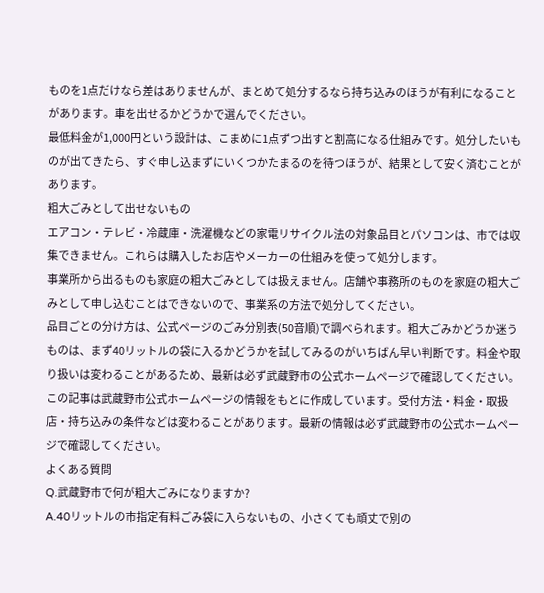ものを1点だけなら差はありませんが、まとめて処分するなら持ち込みのほうが有利になることがあります。車を出せるかどうかで選んでください。
最低料金が1,000円という設計は、こまめに1点ずつ出すと割高になる仕組みです。処分したいものが出てきたら、すぐ申し込まずにいくつかたまるのを待つほうが、結果として安く済むことがあります。
粗大ごみとして出せないもの
エアコン・テレビ・冷蔵庫・洗濯機などの家電リサイクル法の対象品目とパソコンは、市では収集できません。これらは購入したお店やメーカーの仕組みを使って処分します。
事業所から出るものも家庭の粗大ごみとしては扱えません。店舗や事務所のものを家庭の粗大ごみとして申し込むことはできないので、事業系の方法で処分してください。
品目ごとの分け方は、公式ページのごみ分別表(50音順)で調べられます。粗大ごみかどうか迷うものは、まず40リットルの袋に入るかどうかを試してみるのがいちばん早い判断です。料金や取り扱いは変わることがあるため、最新は必ず武蔵野市の公式ホームページで確認してください。
この記事は武蔵野市公式ホームページの情報をもとに作成しています。受付方法・料金・取扱店・持ち込みの条件などは変わることがあります。最新の情報は必ず武蔵野市の公式ホームページで確認してください。
よくある質問
Q.武蔵野市で何が粗大ごみになりますか?
A.40リットルの市指定有料ごみ袋に入らないもの、小さくても頑丈で別の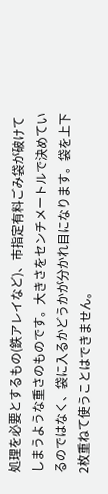処理を必要とするもの(鉄アレイなど)、市指定有料ごみ袋が破けてしまうような重さのものです。大きさをセンチメートルで決めているのではなく、袋に入るかどうかが分かれ目になります。袋を上下2枚重ねて使うことはできません。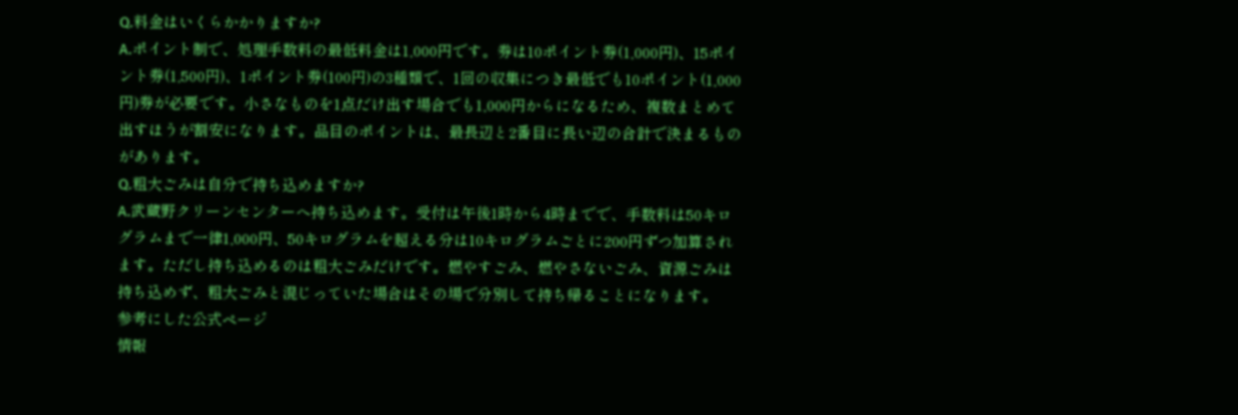Q.料金はいくらかかりますか?
A.ポイント制で、処理手数料の最低料金は1,000円です。券は10ポイント券(1,000円)、15ポイント券(1,500円)、1ポイント券(100円)の3種類で、1回の収集につき最低でも10ポイント(1,000円)券が必要です。小さなものを1点だけ出す場合でも1,000円からになるため、複数まとめて出すほうが割安になります。品目のポイントは、最長辺と2番目に長い辺の合計で決まるものがあります。
Q.粗大ごみは自分で持ち込めますか?
A.武蔵野クリーンセンターへ持ち込めます。受付は午後1時から4時までで、手数料は50キログラムまで一律1,000円、50キログラムを超える分は10キログラムごとに200円ずつ加算されます。ただし持ち込めるのは粗大ごみだけです。燃やすごみ、燃やさないごみ、資源ごみは持ち込めず、粗大ごみと混じっていた場合はその場で分別して持ち帰ることになります。
参考にした公式ページ
情報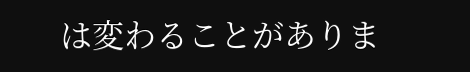は変わることがありま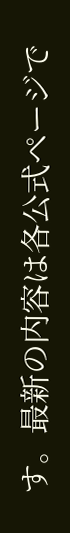す。最新の内容は各公式ページで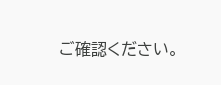ご確認ください。